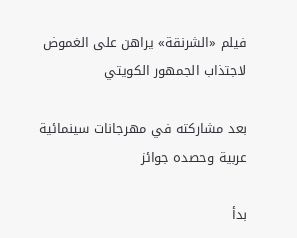فيلم «الشرنقة» يراهن على الغموض لاجتذاب الجمهور الكويتي

بعد مشاركته في مهرجانات سينمائية عربية وحصده جوائز

بدأ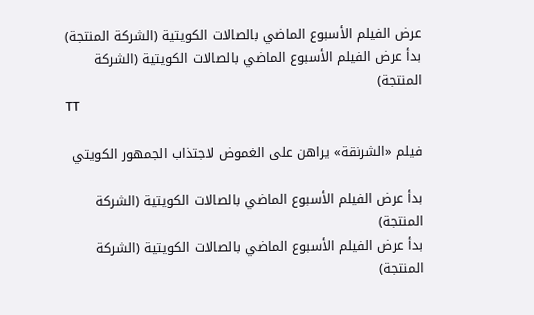عرض الفيلم الأسبوع الماضي بالصالات الكويتية (الشركة المنتجة)
بدأ عرض الفيلم الأسبوع الماضي بالصالات الكويتية (الشركة المنتجة)
TT

فيلم «الشرنقة» يراهن على الغموض لاجتذاب الجمهور الكويتي

بدأ عرض الفيلم الأسبوع الماضي بالصالات الكويتية (الشركة المنتجة)
بدأ عرض الفيلم الأسبوع الماضي بالصالات الكويتية (الشركة المنتجة)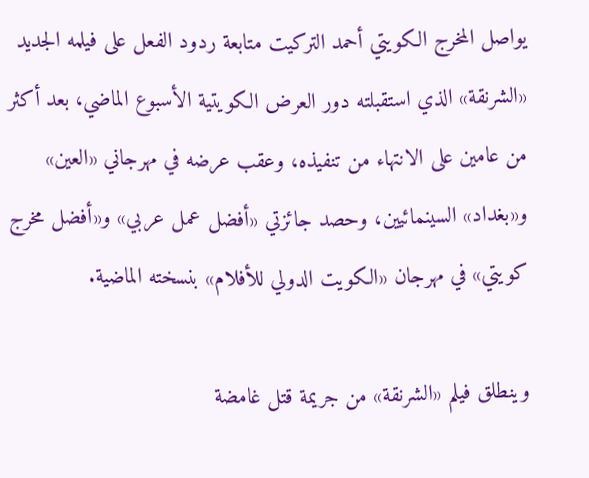يواصل المخرج الكويتي أحمد التركيت متابعة ردود الفعل على فيلمه الجديد «الشرنقة» الذي استقبلته دور العرض الكويتية الأسبوع الماضي، بعد أكثر من عامين على الانتهاء من تنفيذه، وعقب عرضه في مهرجاني «العين» و«بغداد» السينمائيين، وحصد جائزتي «أفضل عمل عربي» و«أفضل مخرج كويتي» في مهرجان «الكويت الدولي للأفلام» بنسخته الماضية.

وينطلق فيلم «الشرنقة» من جريمة قتل غامضة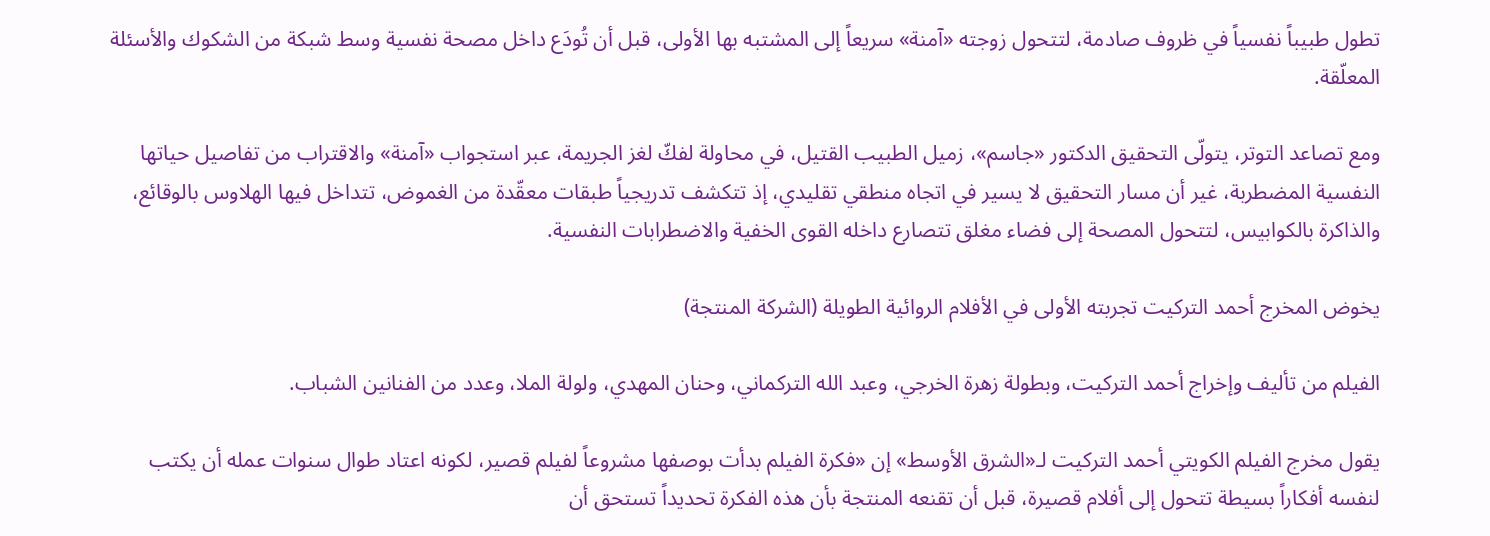تطول طبيباً نفسياً في ظروف صادمة، لتتحول زوجته «آمنة» سريعاً إلى المشتبه بها الأولى، قبل أن تُودَع داخل مصحة نفسية وسط شبكة من الشكوك والأسئلة المعلّقة.

ومع تصاعد التوتر، يتولّى التحقيق الدكتور «جاسم»، زميل الطبيب القتيل، في محاولة لفكّ لغز الجريمة، عبر استجواب «آمنة» والاقتراب من تفاصيل حياتها النفسية المضطربة، غير أن مسار التحقيق لا يسير في اتجاه منطقي تقليدي، إذ تتكشف تدريجياً طبقات معقّدة من الغموض، تتداخل فيها الهلاوس بالوقائع، والذاكرة بالكوابيس، لتتحول المصحة إلى فضاء مغلق تتصارع داخله القوى الخفية والاضطرابات النفسية.

يخوض المخرج أحمد التركيت تجربته الأولى في الأفلام الروائية الطويلة (الشركة المنتجة)

الفيلم من تأليف وإخراج أحمد التركيت، وبطولة زهرة الخرجي، وعبد الله التركماني، وحنان المهدي، ولولة الملا، وعدد من الفنانين الشباب.

يقول مخرج الفيلم الكويتي أحمد التركيت لـ«الشرق الأوسط» إن «فكرة الفيلم بدأت بوصفها مشروعاً لفيلم قصير، لكونه اعتاد طوال سنوات عمله أن يكتب لنفسه أفكاراً بسيطة تتحول إلى أفلام قصيرة، قبل أن تقنعه المنتجة بأن هذه الفكرة تحديداً تستحق أن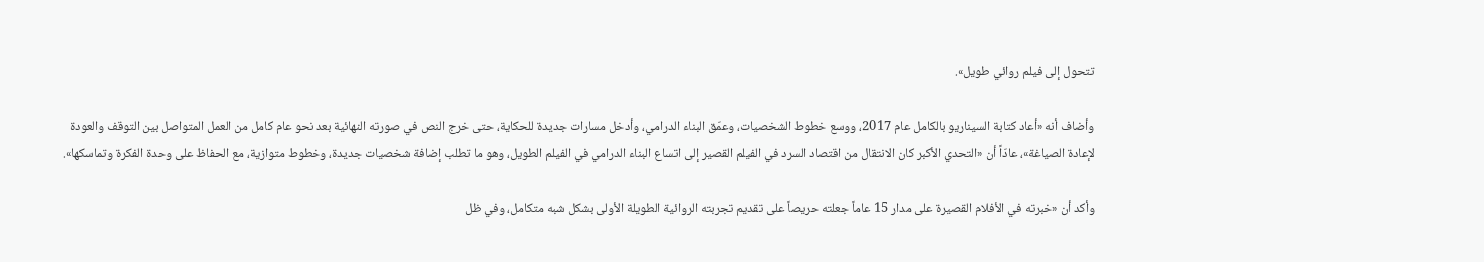تتحول إلى فيلم روائي طويل».

وأضاف أنه «أعاد كتابة السيناريو بالكامل عام 2017، ووسع خطوط الشخصيات، وعمّق البناء الدرامي، وأدخل مسارات جديدة للحكاية، حتى خرج النص في صورته النهائية بعد نحو عام كامل من العمل المتواصل بين التوقف والعودة لإعادة الصياغة»، عادّاً أن «التحدي الأكبر كان الانتقال من اقتصاد السرد في الفيلم القصير إلى اتساع البناء الدرامي في الفيلم الطويل، وهو ما تطلب إضافة شخصيات جديدة، وخطوط متوازية، مع الحفاظ على وحدة الفكرة وتماسكها».

وأكد أن «خبرته في الأفلام القصيرة على مدار 15 عاماً جعلته حريصاً على تقديم تجربته الروائية الطويلة الأولى بشكل شبه متكامل، وفي ظل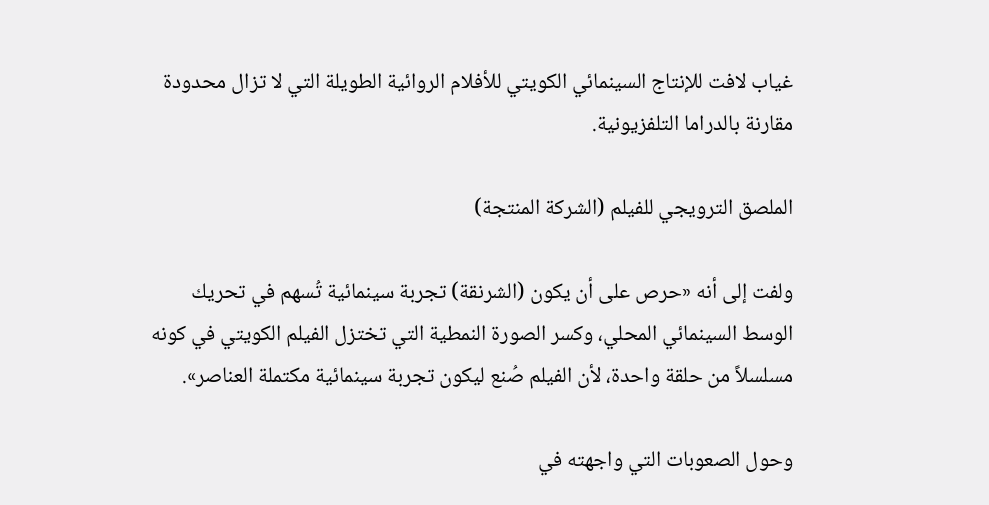غياب لافت للإنتاج السينمائي الكويتي للأفلام الروائية الطويلة التي لا تزال محدودة مقارنة بالدراما التلفزيونية.

الملصق الترويجي للفيلم (الشركة المنتجة)

ولفت إلى أنه «حرص على أن يكون (الشرنقة) تجربة سينمائية تُسهم في تحريك الوسط السينمائي المحلي، وكسر الصورة النمطية التي تختزل الفيلم الكويتي في كونه مسلسلاً من حلقة واحدة، لأن الفيلم صُنع ليكون تجربة سينمائية مكتملة العناصر».

وحول الصعوبات التي واجهته في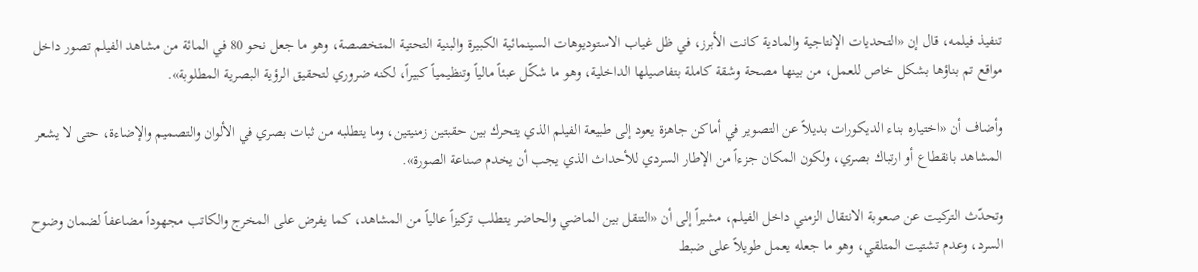تنفيذ فيلمه، قال إن «التحديات الإنتاجية والمادية كانت الأبرز، في ظل غياب الاستوديوهات السينمائية الكبيرة والبنية التحتية المتخصصة، وهو ما جعل نحو 80 في المائة من مشاهد الفيلم تصور داخل مواقع تم بناؤها بشكل خاص للعمل، من بينها مصحة وشقة كاملة بتفاصيلها الداخلية، وهو ما شكّل عبئاً مالياً وتنظيمياً كبيراً، لكنه ضروري لتحقيق الرؤية البصرية المطلوبة».

وأضاف أن «اختياره بناء الديكورات بديلاً عن التصوير في أماكن جاهزة يعود إلى طبيعة الفيلم الذي يتحرك بين حقبتين زمنيتين، وما يتطلبه من ثبات بصري في الألوان والتصميم والإضاءة، حتى لا يشعر المشاهد بانقطاع أو ارتباك بصري، ولكون المكان جزءاً من الإطار السردي للأحداث الذي يجب أن يخدم صناعة الصورة».

وتحدّث التركيت عن صعوبة الانتقال الزمني داخل الفيلم، مشيراً إلى أن «التنقل بين الماضي والحاضر يتطلب تركيزاً عالياً من المشاهد، كما يفرض على المخرج والكاتب مجهوداً مضاعفاً لضمان وضوح السرد، وعدم تشتيت المتلقي، وهو ما جعله يعمل طويلاً على ضبط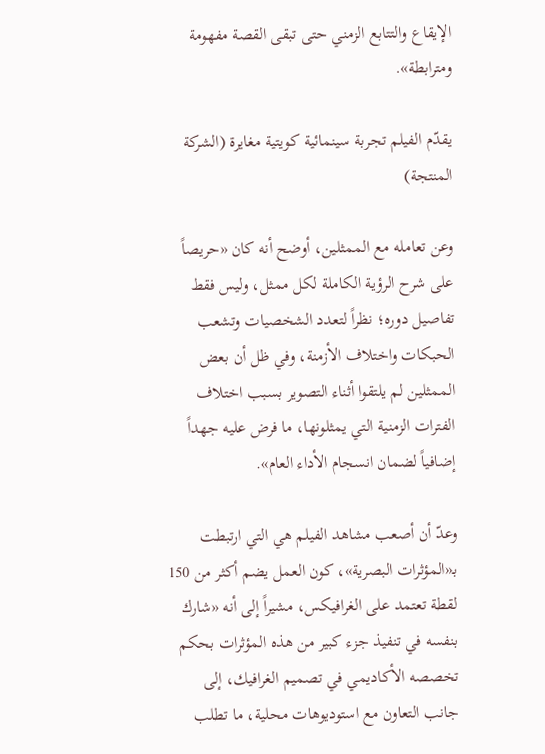الإيقاع والتتابع الزمني حتى تبقى القصة مفهومة ومترابطة».

يقدّم الفيلم تجربة سينمائية كويتية مغايرة (الشركة المنتجة)

وعن تعامله مع الممثلين، أوضح أنه كان «حريصاً على شرح الرؤية الكاملة لكل ممثل، وليس فقط تفاصيل دوره؛ نظراً لتعدد الشخصيات وتشعب الحبكات واختلاف الأزمنة، وفي ظل أن بعض الممثلين لم يلتقوا أثناء التصوير بسبب اختلاف الفترات الزمنية التي يمثلونها، ما فرض عليه جهداً إضافياً لضمان انسجام الأداء العام».

وعدّ أن أصعب مشاهد الفيلم هي التي ارتبطت بـ«المؤثرات البصرية»، كون العمل يضم أكثر من 150 لقطة تعتمد على الغرافيكس، مشيراً إلى أنه «شارك بنفسه في تنفيذ جزء كبير من هذه المؤثرات بحكم تخصصه الأكاديمي في تصميم الغرافيك، إلى جانب التعاون مع استوديوهات محلية، ما تطلب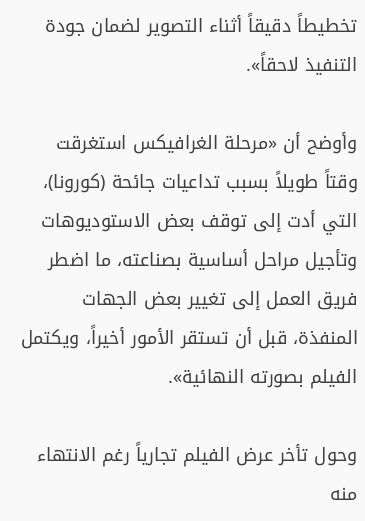تخطيطاً دقيقاً أثناء التصوير لضمان جودة التنفيذ لاحقاً».

وأوضح أن «مرحلة الغرافيكس استغرقت وقتاً طويلاً بسبب تداعيات جائحة (كورونا)، التي أدت إلى توقف بعض الاستوديوهات وتأجيل مراحل أساسية بصناعته، ما اضطر فريق العمل إلى تغيير بعض الجهات المنفذة، قبل أن تستقر الأمور أخيراً، ويكتمل الفيلم بصورته النهائية».

وحول تأخر عرض الفيلم تجارياً رغم الانتهاء منه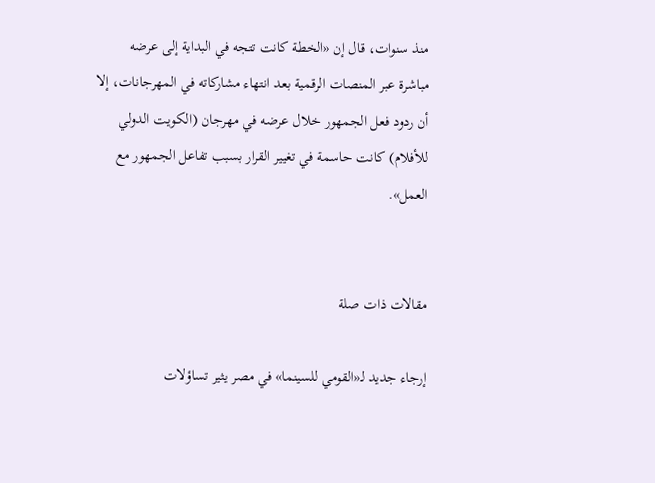منذ سنوات، قال إن «الخطة كانت تتجه في البداية إلى عرضه مباشرة عبر المنصات الرقمية بعد انتهاء مشاركاته في المهرجانات، إلا أن ردود فعل الجمهور خلال عرضه في مهرجان (الكويت الدولي للأفلام) كانت حاسمة في تغيير القرار بسبب تفاعل الجمهور مع العمل».


مقالات ذات صلة

إرجاء جديد لـ«القومي للسينما» في مصر يثير تساؤلات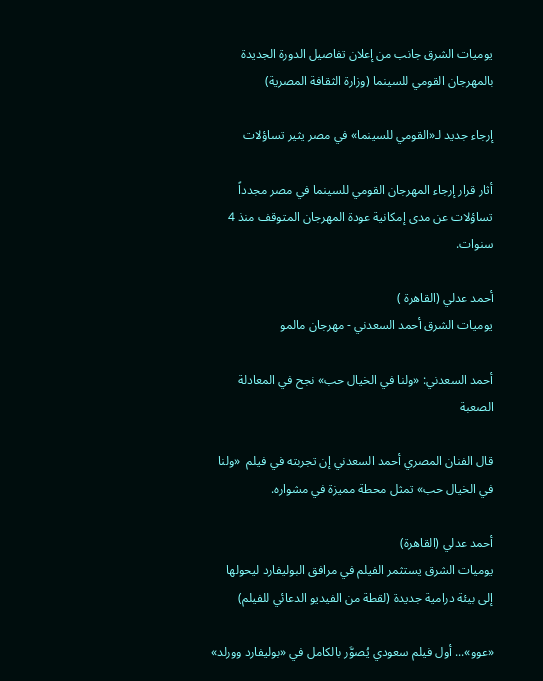يوميات الشرق جانب من إعلان تفاصيل الدورة الجديدة بالمهرجان القومي للسينما (وزارة الثقافة المصرية)

إرجاء جديد لـ«القومي للسينما» في مصر يثير تساؤلات

أثار قرار إرجاء المهرجان القومي للسينما في مصر مجدداً تساؤلات عن مدى إمكانية عودة المهرجان المتوقف منذ 4 سنوات.

أحمد عدلي (القاهرة )
يوميات الشرق أحمد السعدني - مهرجان مالمو

أحمد السعدني: «ولنا في الخيال حب» نجح في المعادلة الصعبة

قال الفنان المصري أحمد السعدني إن تجربته في فيلم  «ولنا في الخيال حب» تمثل محطة مميزة في مشواره.

أحمد عدلي (القاهرة)
يوميات الشرق يستثمر الفيلم في مرافق البوليفارد ليحولها إلى بيئة درامية جديدة (لقطة من الفيديو الدعائي للفيلم)

«عوو»... أول فيلم سعودي يُصوَّر بالكامل في «بوليفارد وورلد»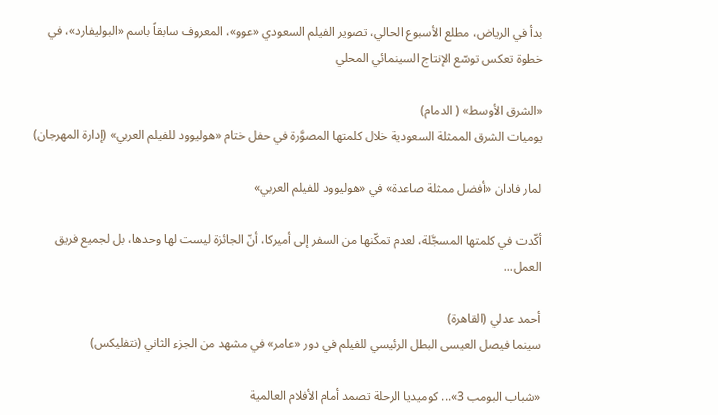بدأ في الرياض، مطلع الأسبوع الحالي، تصوير الفيلم السعودي «عوو»، المعروف سابقاً باسم «البوليفارد»، في خطوة تعكس توسّع الإنتاج السينمائي المحلي

«الشرق الأوسط» ( الدمام)
يوميات الشرق الممثلة السعودية خلال كلمتها المصوَّرة في حفل ختام «هوليوود للفيلم العربي» (إدارة المهرجان)

لمار فادان «أفضل ممثلة صاعدة» في «هوليوود للفيلم العربي»

أكّدت في كلمتها المسجَّلة، لعدم تمكّنها من السفر إلى أميركا، أنّ الجائزة ليست لها وحدها، بل لجميع فريق العمل...

أحمد عدلي (القاهرة)
سينما فيصل العيسى البطل الرئيسي للفيلم في دور «عامر» في مشهد من الجزء الثاني (نتفليكس)

«شباب البومب 3»... كوميديا الرحلة تصمد أمام الأفلام العالمية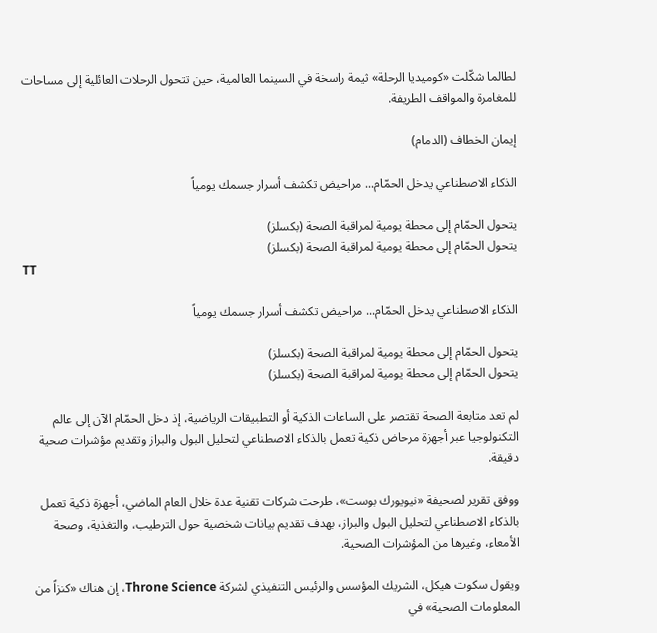لطالما شكّلت «كوميديا الرحلة» ثيمة راسخة في السينما العالمية، حين تتحول الرحلات العائلية إلى مساحات للمغامرة والمواقف الطريفة.

إيمان الخطاف (الدمام)

الذكاء الاصطناعي يدخل الحمّام... مراحيض تكشف أسرار جسمك يومياً

يتحول الحمّام إلى محطة يومية لمراقبة الصحة (بكسلز)
يتحول الحمّام إلى محطة يومية لمراقبة الصحة (بكسلز)
TT

الذكاء الاصطناعي يدخل الحمّام... مراحيض تكشف أسرار جسمك يومياً

يتحول الحمّام إلى محطة يومية لمراقبة الصحة (بكسلز)
يتحول الحمّام إلى محطة يومية لمراقبة الصحة (بكسلز)

لم تعد متابعة الصحة تقتصر على الساعات الذكية أو التطبيقات الرياضية، إذ دخل الحمّام الآن إلى عالم التكنولوجيا عبر أجهزة مرحاض ذكية تعمل بالذكاء الاصطناعي لتحليل البول والبراز وتقديم مؤشرات صحية دقيقة.

ووفق تقرير لصحيفة «نيويورك بوست»، طرحت شركات تقنية عدة خلال العام الماضي، أجهزة ذكية تعمل بالذكاء الاصطناعي لتحليل البول والبراز، بهدف تقديم بيانات شخصية حول الترطيب، والتغذية، وصحة الأمعاء، وغيرها من المؤشرات الصحية.

ويقول سكوت هيكل، الشريك المؤسس والرئيس التنفيذي لشركة Throne Science، إن هناك «كنزاً من المعلومات الصحية» في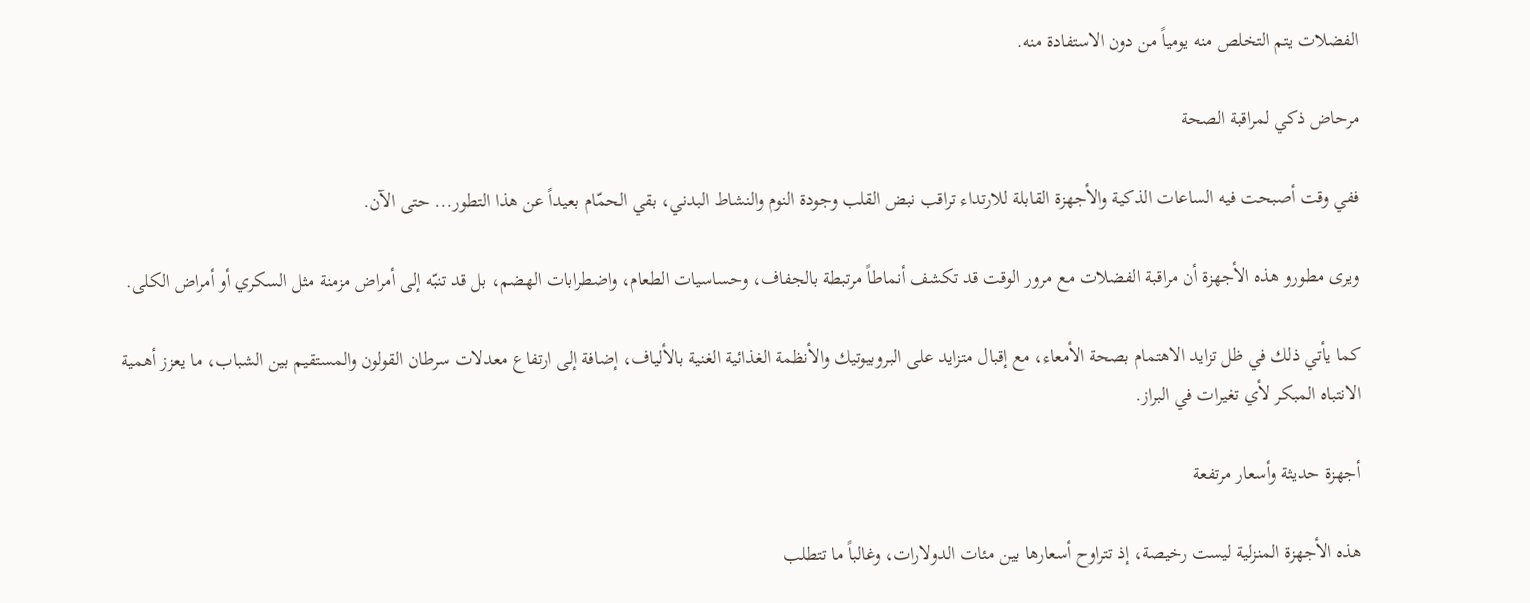الفضلات يتم التخلص منه يومياً من دون الاستفادة منه.

مرحاض ذكي لمراقبة الصحة

ففي وقت أصبحت فيه الساعات الذكية والأجهزة القابلة للارتداء تراقب نبض القلب وجودة النوم والنشاط البدني، بقي الحمّام بعيداً عن هذا التطور... حتى الآن.

ويرى مطورو هذه الأجهزة أن مراقبة الفضلات مع مرور الوقت قد تكشف أنماطاً مرتبطة بالجفاف، وحساسيات الطعام، واضطرابات الهضم، بل قد تنبّه إلى أمراض مزمنة مثل السكري أو أمراض الكلى.

كما يأتي ذلك في ظل تزايد الاهتمام بصحة الأمعاء، مع إقبال متزايد على البروبيوتيك والأنظمة الغذائية الغنية بالألياف، إضافة إلى ارتفاع معدلات سرطان القولون والمستقيم بين الشباب، ما يعزز أهمية الانتباه المبكر لأي تغيرات في البراز.

أجهزة حديثة وأسعار مرتفعة

هذه الأجهزة المنزلية ليست رخيصة، إذ تتراوح أسعارها بين مئات الدولارات، وغالباً ما تتطلب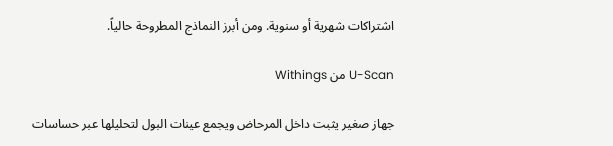اشتراكات شهرية أو سنوية. ومن أبرز النماذج المطروحة حالياً.

U-Scan من Withings

جهاز صغير يثبت داخل المرحاض ويجمع عينات البول لتحليلها عبر حساسات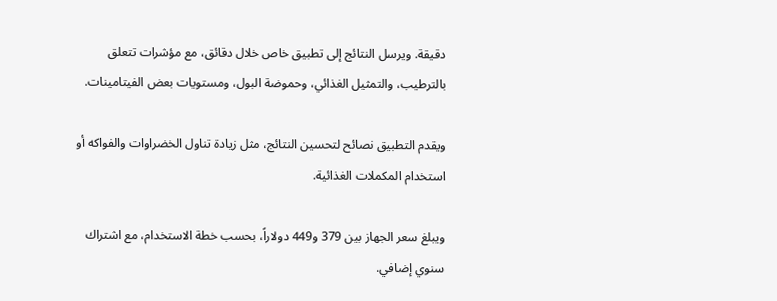دقيقة. ويرسل النتائج إلى تطبيق خاص خلال دقائق، مع مؤشرات تتعلق بالترطيب، والتمثيل الغذائي، وحموضة البول، ومستويات بعض الفيتامينات.

ويقدم التطبيق نصائح لتحسين النتائج، مثل زيادة تناول الخضراوات والفواكه أو استخدام المكملات الغذائية.

ويبلغ سعر الجهاز بين 379 و449 دولاراً، بحسب خطة الاستخدام، مع اشتراك سنوي إضافي.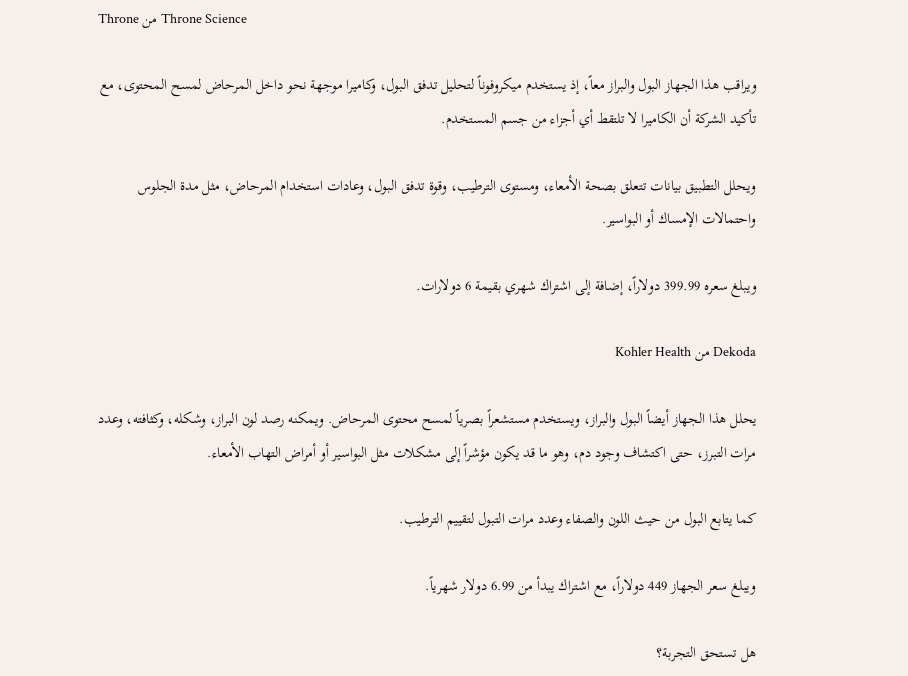Throne من Throne Science

ويراقب هذا الجهاز البول والبراز معاً، إذ يستخدم ميكروفوناً لتحليل تدفق البول، وكاميرا موجهة نحو داخل المرحاض لمسح المحتوى، مع تأكيد الشركة أن الكاميرا لا تلتقط أي أجزاء من جسم المستخدم.

ويحلل التطبيق بيانات تتعلق بصحة الأمعاء، ومستوى الترطيب، وقوة تدفق البول، وعادات استخدام المرحاض، مثل مدة الجلوس واحتمالات الإمساك أو البواسير.

ويبلغ سعره 399.99 دولاراً، إضافة إلى اشتراك شهري بقيمة 6 دولارات.

Dekoda من Kohler Health

يحلل هذا الجهاز أيضاً البول والبراز، ويستخدم مستشعراً بصرياً لمسح محتوى المرحاض. ويمكنه رصد لون البراز، وشكله، وكثافته، وعدد مرات التبرز، حتى اكتشاف وجود دم، وهو ما قد يكون مؤشراً إلى مشكلات مثل البواسير أو أمراض التهاب الأمعاء.

كما يتابع البول من حيث اللون والصفاء وعدد مرات التبول لتقييم الترطيب.

ويبلغ سعر الجهاز 449 دولاراً، مع اشتراك يبدأ من 6.99 دولار شهرياً.

هل تستحق التجربة؟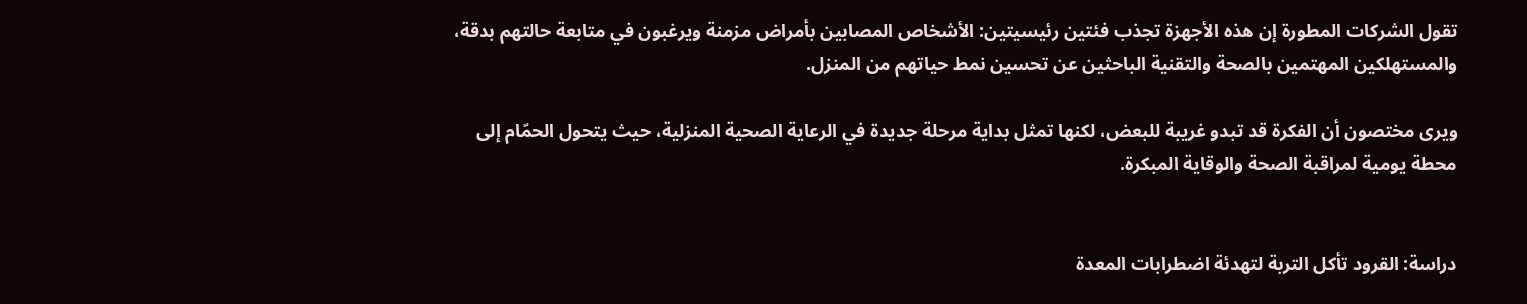تقول الشركات المطورة إن هذه الأجهزة تجذب فئتين رئيسيتين: الأشخاص المصابين بأمراض مزمنة ويرغبون في متابعة حالتهم بدقة، والمستهلكين المهتمين بالصحة والتقنية الباحثين عن تحسين نمط حياتهم من المنزل.

ويرى مختصون أن الفكرة قد تبدو غريبة للبعض، لكنها تمثل بداية مرحلة جديدة في الرعاية الصحية المنزلية، حيث يتحول الحمّام إلى محطة يومية لمراقبة الصحة والوقاية المبكرة.


دراسة: القرود تأكل التربة لتهدئة اضطرابات المعدة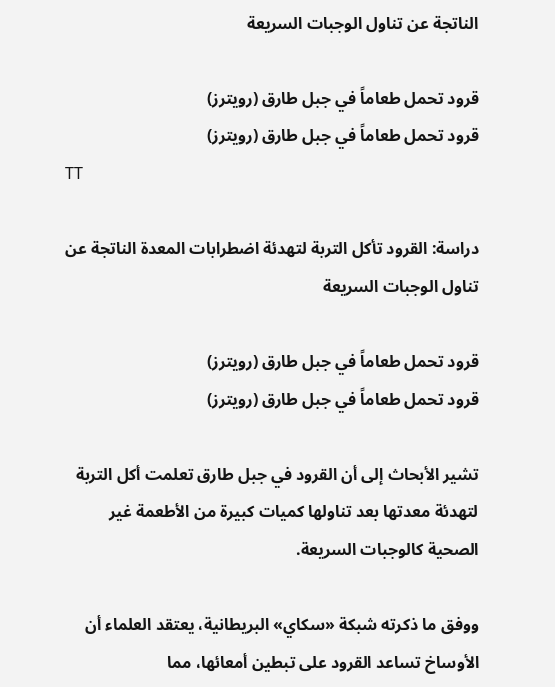الناتجة عن تناول الوجبات السريعة

قرود تحمل طعاماً في جبل طارق (رويترز)
قرود تحمل طعاماً في جبل طارق (رويترز)
TT

دراسة: القرود تأكل التربة لتهدئة اضطرابات المعدة الناتجة عن تناول الوجبات السريعة

قرود تحمل طعاماً في جبل طارق (رويترز)
قرود تحمل طعاماً في جبل طارق (رويترز)

تشير الأبحاث إلى أن القرود في جبل طارق تعلمت أكل التربة لتهدئة معدتها بعد تناولها كميات كبيرة من الأطعمة غير الصحية كالوجبات السريعة.

ووفق ما ذكرته شبكة «سكاي» البريطانية، يعتقد العلماء أن الأوساخ تساعد القرود على تبطين أمعائها، مما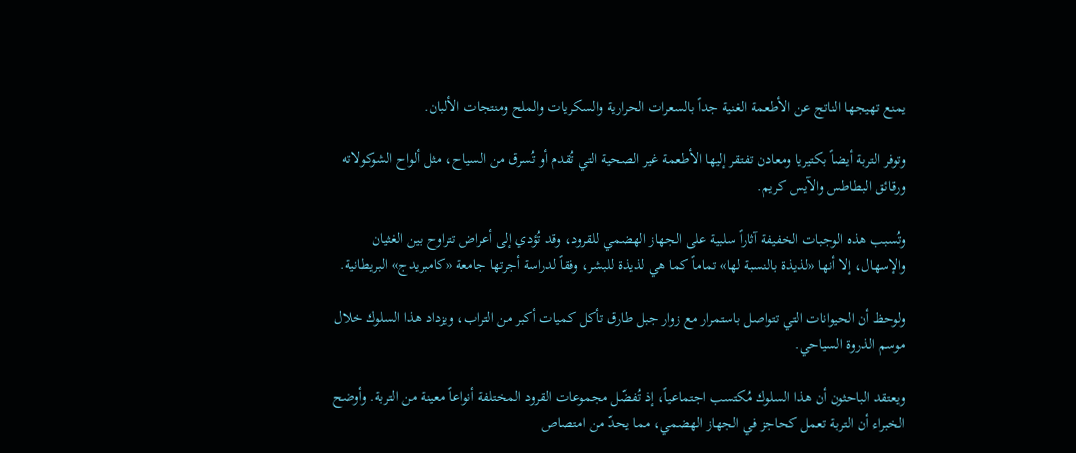يمنع تهيجها الناتج عن الأطعمة الغنية جداً بالسعرات الحرارية والسكريات والملح ومنتجات الألبان.

وتوفر التربة أيضاً بكتيريا ومعادن تفتقر إليها الأطعمة غير الصحية التي تُقدم أو تُسرق من السياح، مثل ألواح الشوكولاته ورقائق البطاطس والآيس كريم.

وتُسبب هذه الوجبات الخفيفة آثاراً سلبية على الجهاز الهضمي للقرود، وقد تُؤدي إلى أعراض تتراوح بين الغثيان والإسهال، إلا أنها «لذيذة بالنسبة لها» تماماً كما هي لذيذة للبشر، وفقاً لدراسة أجرتها جامعة «كامبريدج» البريطانية.

ولوحظ أن الحيوانات التي تتواصل باستمرار مع زوار جبل طارق تأكل كميات أكبر من التراب، ويزداد هذا السلوك خلال موسم الذروة السياحي.

ويعتقد الباحثون أن هذا السلوك مُكتسب اجتماعياً، إذ تُفضّل مجموعات القرود المختلفة أنواعاً معينة من التربة. وأوضح الخبراء أن التربة تعمل كحاجز في الجهاز الهضمي، مما يحدّ من امتصاص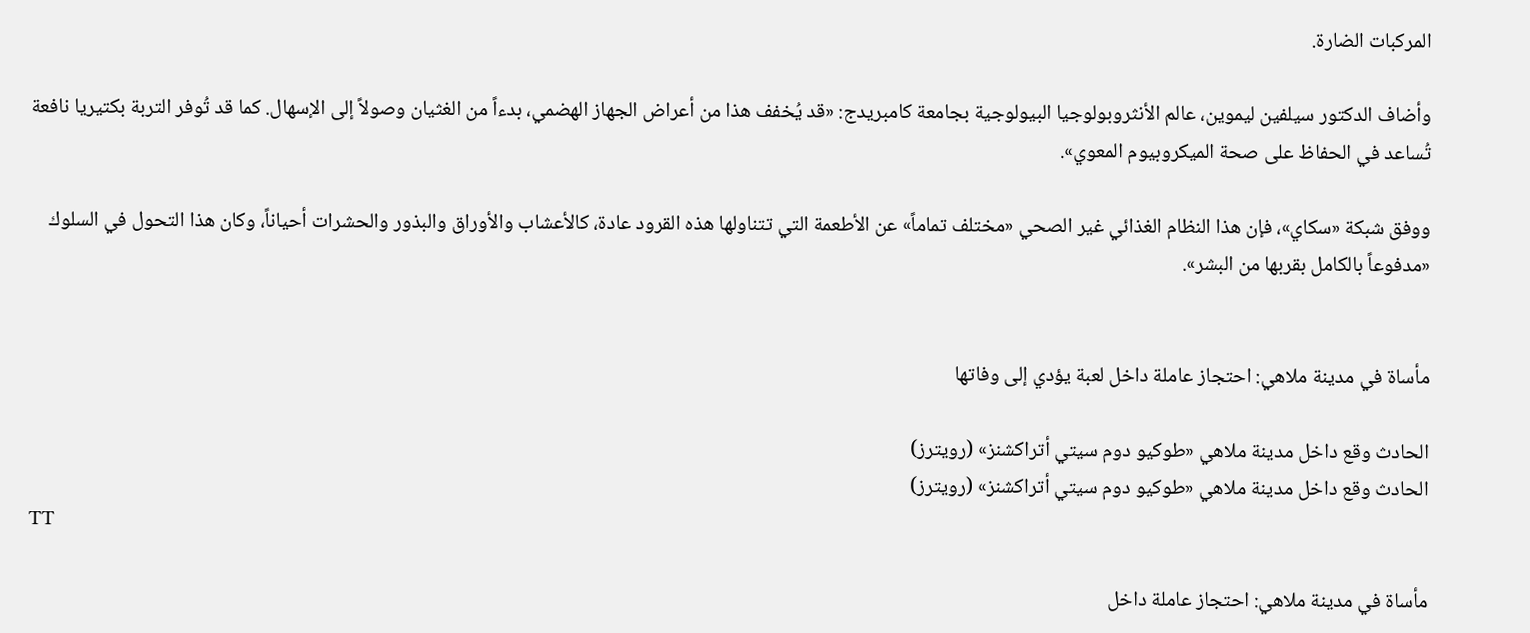المركبات الضارة.

وأضاف الدكتور سيلفين ليموين، عالم الأنثروبولوجيا البيولوجية بجامعة كامبريدج: «قد يُخفف هذا من أعراض الجهاز الهضمي، بدءاً من الغثيان وصولاً إلى الإسهال. كما قد تُوفر التربة بكتيريا نافعة تُساعد في الحفاظ على صحة الميكروبيوم المعوي».

ووفق شبكة «سكاي»، فإن هذا النظام الغذائي غير الصحي «مختلف تماماً» عن الأطعمة التي تتناولها هذه القرود عادة، كالأعشاب والأوراق والبذور والحشرات أحياناً، وكان هذا التحول في السلوك «مدفوعاً بالكامل بقربها من البشر».


مأساة في مدينة ملاهي: احتجاز عاملة داخل لعبة يؤدي إلى وفاتها

الحادث وقع داخل مدينة ملاهي «طوكيو دوم سيتي أتراكشنز» (رويترز)
الحادث وقع داخل مدينة ملاهي «طوكيو دوم سيتي أتراكشنز» (رويترز)
TT

مأساة في مدينة ملاهي: احتجاز عاملة داخل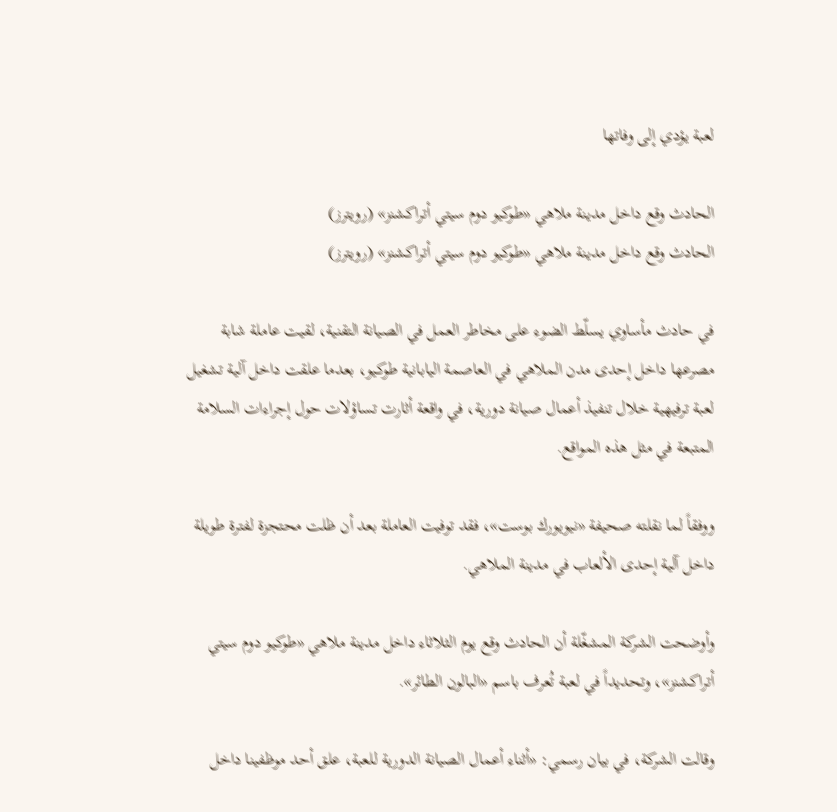لعبة يؤدي إلى وفاتها

الحادث وقع داخل مدينة ملاهي «طوكيو دوم سيتي أتراكشنز» (رويترز)
الحادث وقع داخل مدينة ملاهي «طوكيو دوم سيتي أتراكشنز» (رويترز)

في حادث مأساوي يسلّط الضوء على مخاطر العمل في الصيانة التقنية، لقيت عاملة شابة مصرعها داخل إحدى مدن الملاهي في العاصمة اليابانية طوكيو، بعدما علقت داخل آلية تشغيل لعبة ترفيهية خلال تنفيذ أعمال صيانة دورية، في واقعة أثارت تساؤلات حول إجراءات السلامة المتبعة في مثل هذه المواقع.

ووفقاً لما نقلته صحيفة «نيويورك بوست»، فقد توفيت العاملة بعد أن ظلت محتجزة لفترة طويلة داخل آلية إحدى الألعاب في مدينة الملاهي.

وأوضحت الشركة المشغّلة أن الحادث وقع يوم الثلاثاء داخل مدينة ملاهي «طوكيو دوم سيتي أتراكشنز»، وتحديداً في لعبة تُعرف باسم «البالون الطائر».

وقالت الشركة، في بيان رسمي: «أثناء أعمال الصيانة الدورية للعبة، علق أحد موظفينا داخل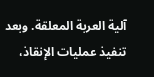آلية العربة المعلقة. وبعد تنفيذ عمليات الإنقاذ،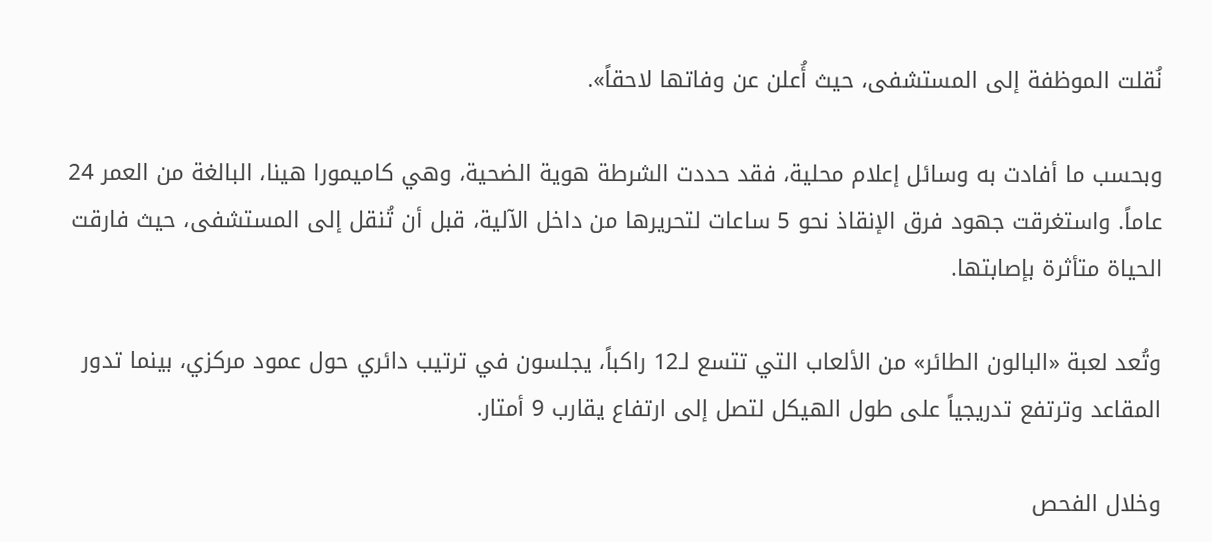نُقلت الموظفة إلى المستشفى، حيث أُعلن عن وفاتها لاحقاً».

وبحسب ما أفادت به وسائل إعلام محلية، فقد حددت الشرطة هوية الضحية، وهي كاميمورا هينا، البالغة من العمر 24 عاماً. واستغرقت جهود فرق الإنقاذ نحو 5 ساعات لتحريرها من داخل الآلية، قبل أن تُنقل إلى المستشفى، حيث فارقت الحياة متأثرة بإصابتها.

وتُعد لعبة «البالون الطائر» من الألعاب التي تتسع لـ12 راكباً، يجلسون في ترتيب دائري حول عمود مركزي، بينما تدور المقاعد وترتفع تدريجياً على طول الهيكل لتصل إلى ارتفاع يقارب 9 أمتار.

وخلال الفحص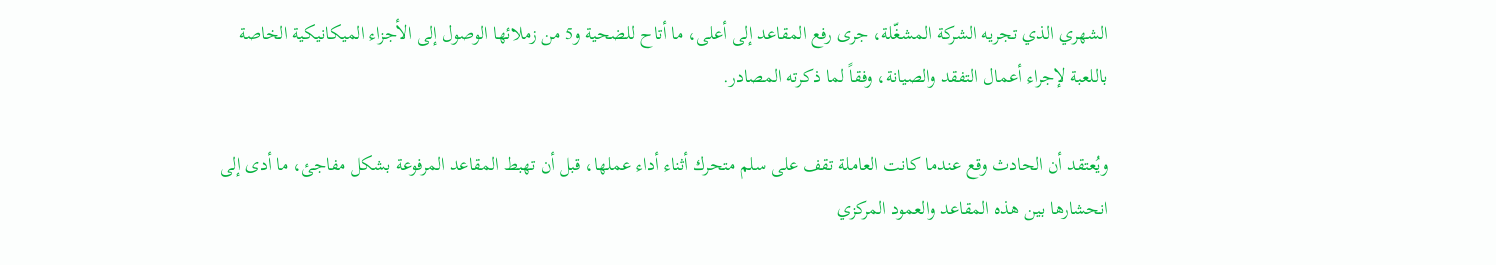الشهري الذي تجريه الشركة المشغّلة، جرى رفع المقاعد إلى أعلى، ما أتاح للضحية و5 من زملائها الوصول إلى الأجزاء الميكانيكية الخاصة باللعبة لإجراء أعمال التفقد والصيانة، وفقاً لما ذكرته المصادر.

ويُعتقد أن الحادث وقع عندما كانت العاملة تقف على سلم متحرك أثناء أداء عملها، قبل أن تهبط المقاعد المرفوعة بشكل مفاجئ، ما أدى إلى انحشارها بين هذه المقاعد والعمود المركزي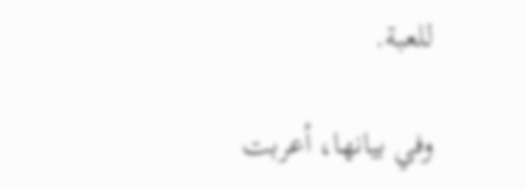للعبة.

وفي بيانها، أعربت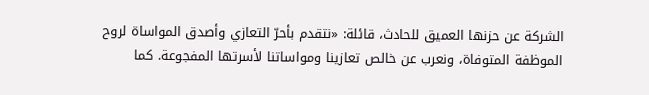الشركة عن حزنها العميق للحادث، قائلة: «نتقدم بأحرّ التعازي وأصدق المواساة لروح الموظفة المتوفاة، ونعرب عن خالص تعازينا ومواساتنا لأسرتها المفجوعة. كما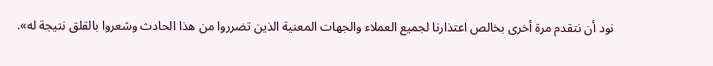نود أن نتقدم مرة أخرى بخالص اعتذارنا لجميع العملاء والجهات المعنية الذين تضرروا من هذا الحادث وشعروا بالقلق نتيجة له».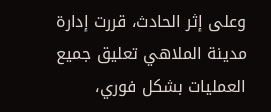وعلى إثر الحادث، قررت إدارة مدينة الملاهي تعليق جميع العمليات بشكل فوري،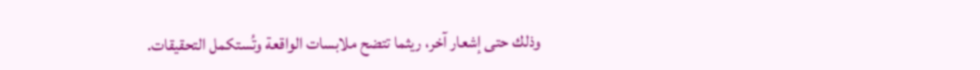وذلك حتى إشعار آخر، ريثما تتضح ملابسات الواقعة وتُستكمل التحقيقات.